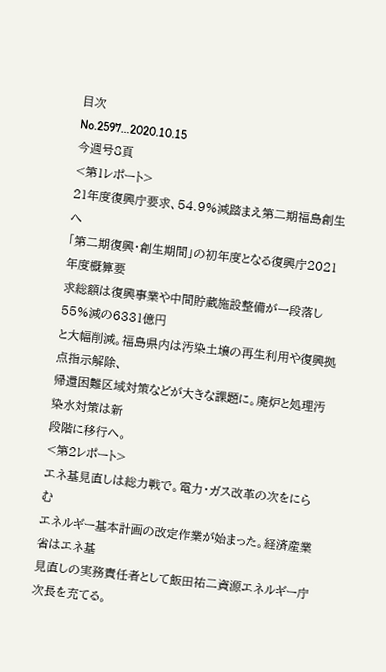目次
No.2597…2020.10.15
今週号8頁
<第1レポート>
21年度復興庁要求、54.9%減踏まえ第二期福島創生へ
「第二期復興・創生期間」の初年度となる復興庁2021年度概算要
求総額は復興事業や中間貯蔵施設整備が一段落し55%減の6331億円
と大幅削減。福島県内は汚染土壌の再生利用や復興拠点指示解除、
帰還困難区域対策などが大きな課題に。廃炉と処理汚染水対策は新
段階に移行へ。
<第2レポート>
エネ基見直しは総力戦で。電力・ガス改革の次をにらむ
エネルギー基本計画の改定作業が始まった。経済産業省はエネ基
見直しの実務責任者として飯田祐二資源エネルギー庁次長を充てる。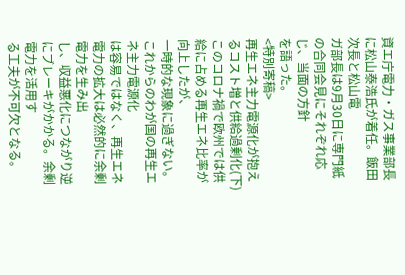資エ庁電力・ガス事業部長に松山泰浩氏が着任。飯田次長と松山電
ガ部長は9月30日に専門紙の合同会見にそれぞれ応じ、当面の方針
を語った。
<特別寄稿>
再生エネ主力電源化が抱えるコスト増と供給過剰化(下)
このコロナ禍で欧州では供給に占める再生エネ比率が向上したが、
一時的な現象に過ぎない。これからのわが国の再生エネ主力電源化
は容易ではなく、再生エネ電力の拡大は必然的に余剰電力を生み出
し、収益悪化につながり逆にブレーキがかかる。余剰電力を活用す
る工夫が不可欠となる。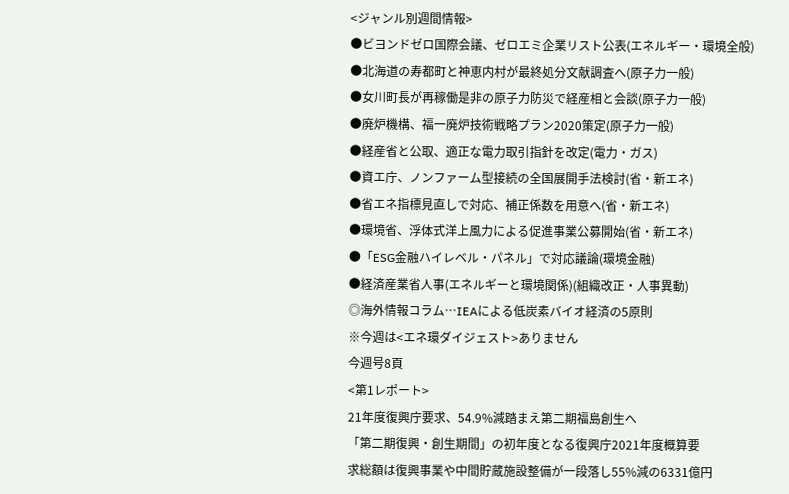<ジャンル別週間情報>
●ビヨンドゼロ国際会議、ゼロエミ企業リスト公表(エネルギー・環境全般)
●北海道の寿都町と神恵内村が最終処分文献調査へ(原子力一般)
●女川町長が再稼働是非の原子力防災で経産相と会談(原子力一般)
●廃炉機構、福一廃炉技術戦略プラン2020策定(原子力一般)
●経産省と公取、適正な電力取引指針を改定(電力・ガス)
●資エ庁、ノンファーム型接続の全国展開手法検討(省・新エネ)
●省エネ指標見直しで対応、補正係数を用意へ(省・新エネ)
●環境省、浮体式洋上風力による促進事業公募開始(省・新エネ)
●「ESG金融ハイレベル・パネル」で対応議論(環境金融)
●経済産業省人事(エネルギーと環境関係)(組織改正・人事異動)
◎海外情報コラム…IEAによる低炭素バイオ経済の5原則
※今週は<エネ環ダイジェスト>ありません
今週号8頁
<第1レポート>
21年度復興庁要求、54.9%減踏まえ第二期福島創生へ
「第二期復興・創生期間」の初年度となる復興庁2021年度概算要
求総額は復興事業や中間貯蔵施設整備が一段落し55%減の6331億円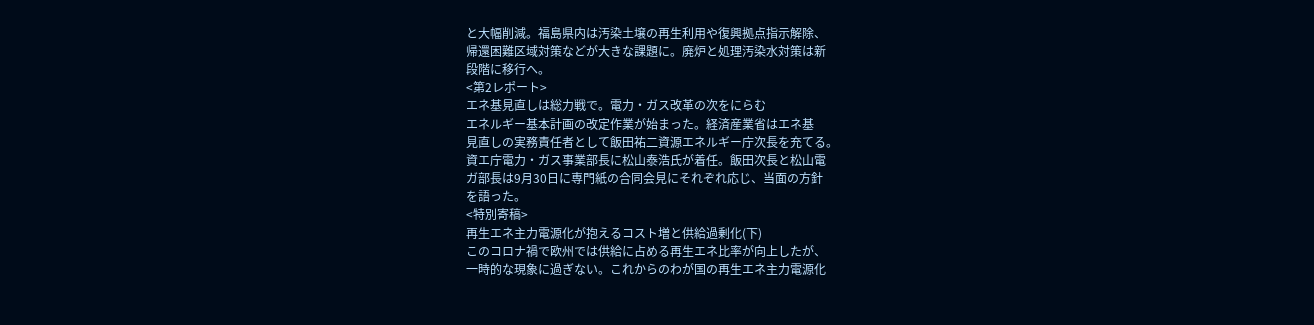と大幅削減。福島県内は汚染土壌の再生利用や復興拠点指示解除、
帰還困難区域対策などが大きな課題に。廃炉と処理汚染水対策は新
段階に移行へ。
<第2レポート>
エネ基見直しは総力戦で。電力・ガス改革の次をにらむ
エネルギー基本計画の改定作業が始まった。経済産業省はエネ基
見直しの実務責任者として飯田祐二資源エネルギー庁次長を充てる。
資エ庁電力・ガス事業部長に松山泰浩氏が着任。飯田次長と松山電
ガ部長は9月30日に専門紙の合同会見にそれぞれ応じ、当面の方針
を語った。
<特別寄稿>
再生エネ主力電源化が抱えるコスト増と供給過剰化(下)
このコロナ禍で欧州では供給に占める再生エネ比率が向上したが、
一時的な現象に過ぎない。これからのわが国の再生エネ主力電源化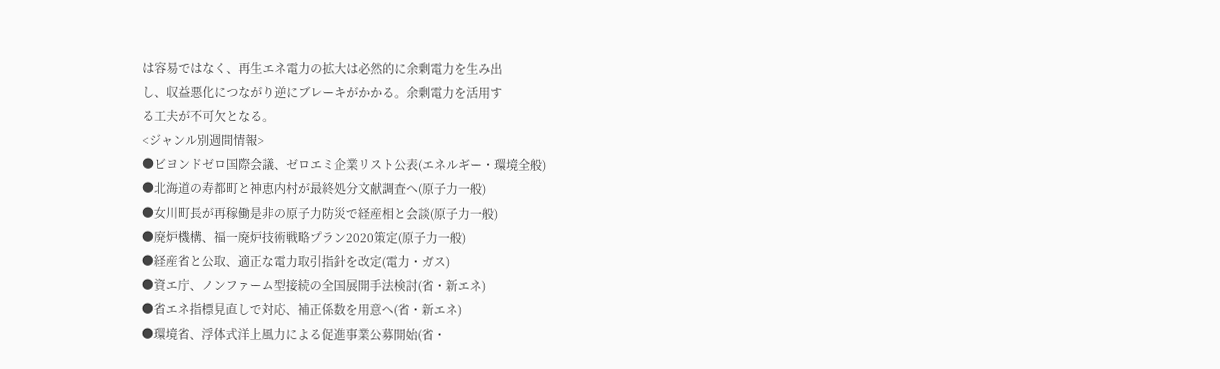は容易ではなく、再生エネ電力の拡大は必然的に余剰電力を生み出
し、収益悪化につながり逆にブレーキがかかる。余剰電力を活用す
る工夫が不可欠となる。
<ジャンル別週間情報>
●ビヨンドゼロ国際会議、ゼロエミ企業リスト公表(エネルギー・環境全般)
●北海道の寿都町と神恵内村が最終処分文献調査へ(原子力一般)
●女川町長が再稼働是非の原子力防災で経産相と会談(原子力一般)
●廃炉機構、福一廃炉技術戦略プラン2020策定(原子力一般)
●経産省と公取、適正な電力取引指針を改定(電力・ガス)
●資エ庁、ノンファーム型接続の全国展開手法検討(省・新エネ)
●省エネ指標見直しで対応、補正係数を用意へ(省・新エネ)
●環境省、浮体式洋上風力による促進事業公募開始(省・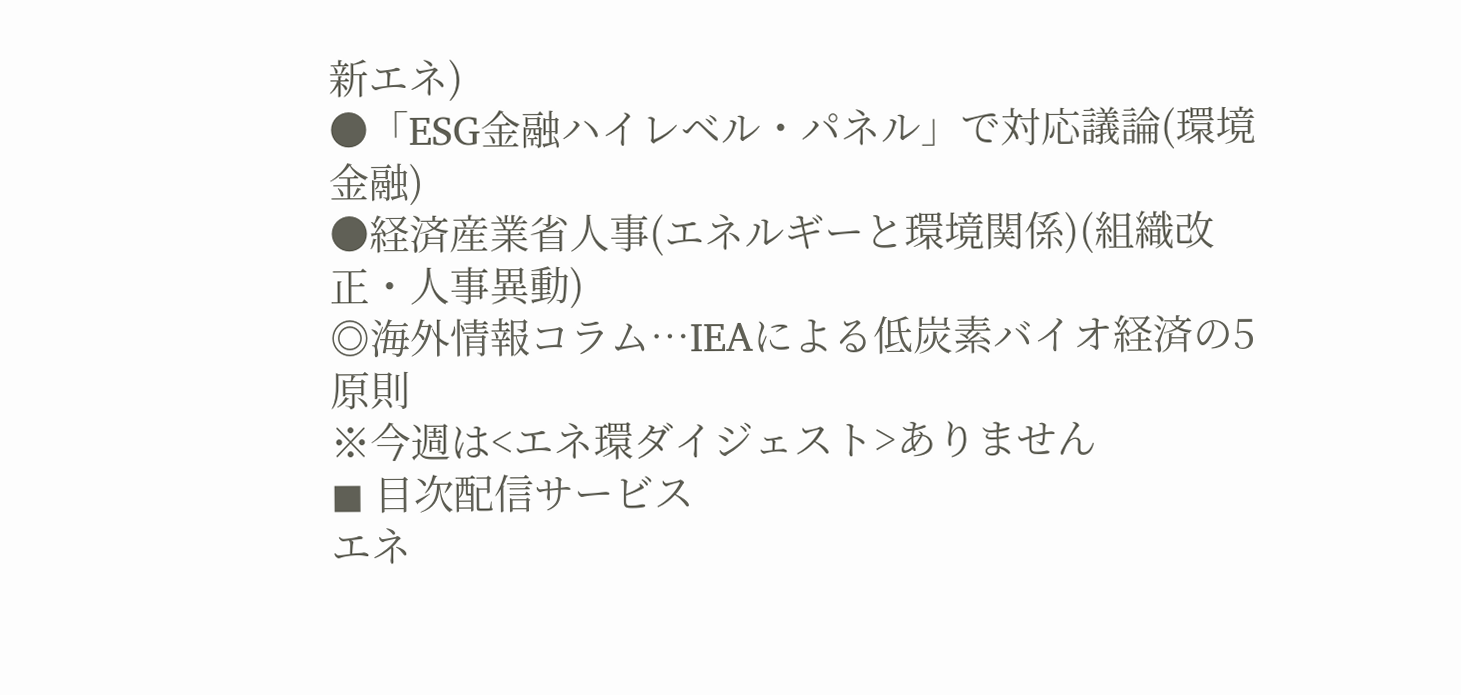新エネ)
●「ESG金融ハイレベル・パネル」で対応議論(環境金融)
●経済産業省人事(エネルギーと環境関係)(組織改正・人事異動)
◎海外情報コラム…IEAによる低炭素バイオ経済の5原則
※今週は<エネ環ダイジェスト>ありません
◼ 目次配信サービス
エネ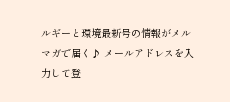ルギーと環境最新号の情報がメルマガで届く♪ メールアドレスを入力して登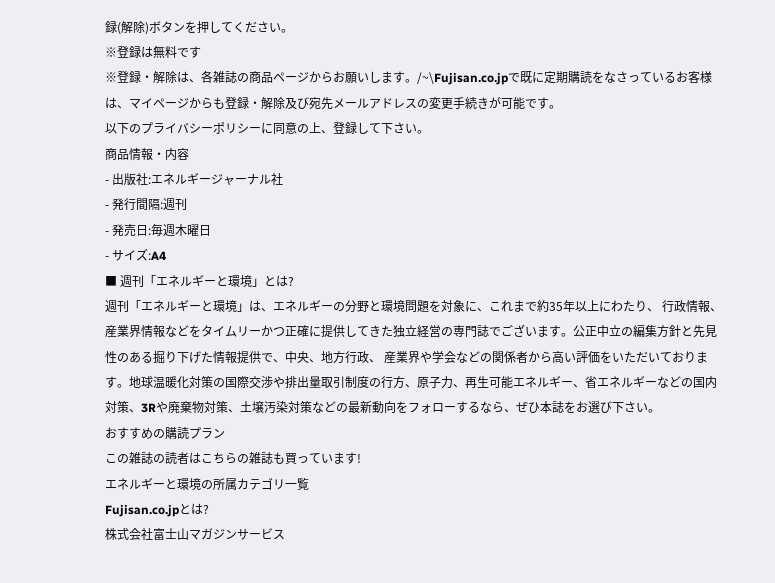録(解除)ボタンを押してください。
※登録は無料です
※登録・解除は、各雑誌の商品ページからお願いします。/~\Fujisan.co.jpで既に定期購読をなさっているお客様は、マイページからも登録・解除及び宛先メールアドレスの変更手続きが可能です。
以下のプライバシーポリシーに同意の上、登録して下さい。
商品情報・内容
- 出版社:エネルギージャーナル社
- 発行間隔:週刊
- 発売日:毎週木曜日
- サイズ:A4
■ 週刊「エネルギーと環境」とは?
週刊「エネルギーと環境」は、エネルギーの分野と環境問題を対象に、これまで約35年以上にわたり、 行政情報、産業界情報などをタイムリーかつ正確に提供してきた独立経営の専門誌でございます。公正中立の編集方針と先見性のある掘り下げた情報提供で、中央、地方行政、 産業界や学会などの関係者から高い評価をいただいております。地球温暖化対策の国際交渉や排出量取引制度の行方、原子力、再生可能エネルギー、省エネルギーなどの国内対策、3Rや廃棄物対策、土壌汚染対策などの最新動向をフォローするなら、ぜひ本誌をお選び下さい。
おすすめの購読プラン
この雑誌の読者はこちらの雑誌も買っています!
エネルギーと環境の所属カテゴリ一覧
Fujisan.co.jpとは?
株式会社富士山マガジンサービス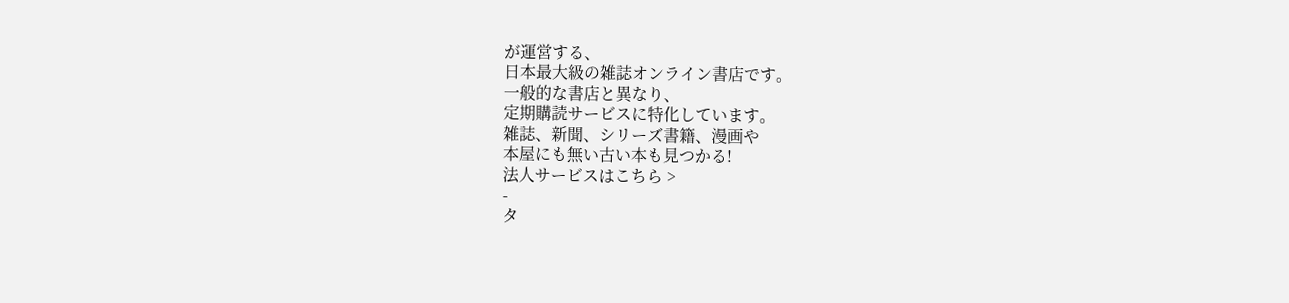が運営する、
日本最大級の雑誌オンライン書店です。
一般的な書店と異なり、
定期購読サービスに特化しています。
雑誌、新聞、シリーズ書籍、漫画や
本屋にも無い古い本も見つかる!
法人サービスはこちら >
-
タ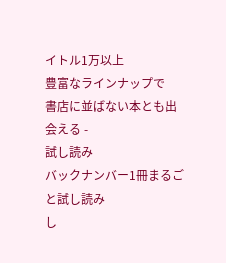イトル1万以上
豊富なラインナップで
書店に並ばない本とも出会える -
試し読み
バックナンバー1冊まるごと試し読み
し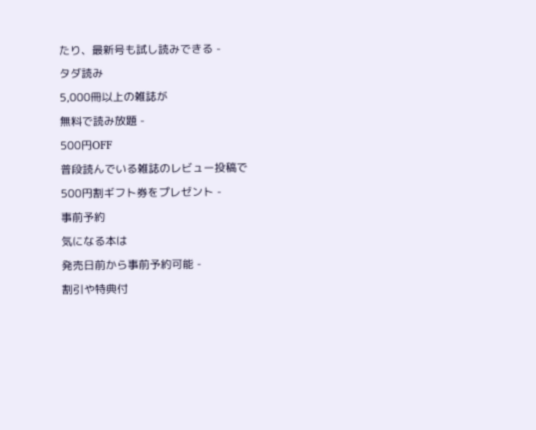たり、最新号も試し読みできる -
タダ読み
5,000冊以上の雑誌が
無料で読み放題 -
500円OFF
普段読んでいる雑誌のレビュー投稿で
500円割ギフト券をプレゼント -
事前予約
気になる本は
発売日前から事前予約可能 -
割引や特典付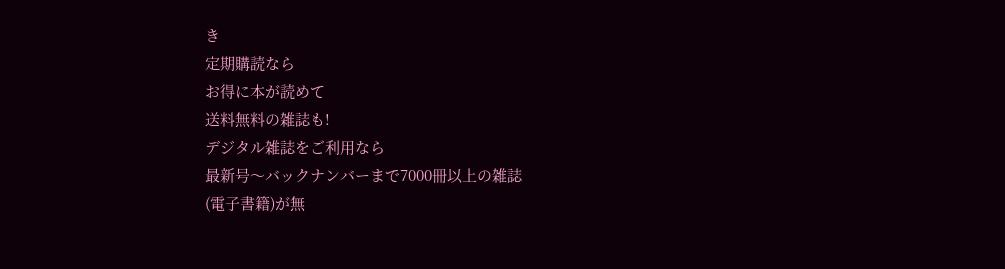き
定期購読なら
お得に本が読めて
送料無料の雑誌も!
デジタル雑誌をご利用なら
最新号〜バックナンバーまで7000冊以上の雑誌
(電子書籍)が無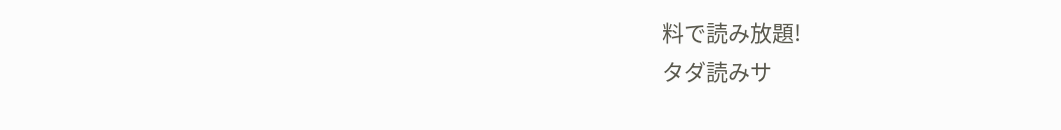料で読み放題!
タダ読みサ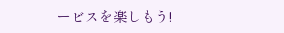ービスを楽しもう!